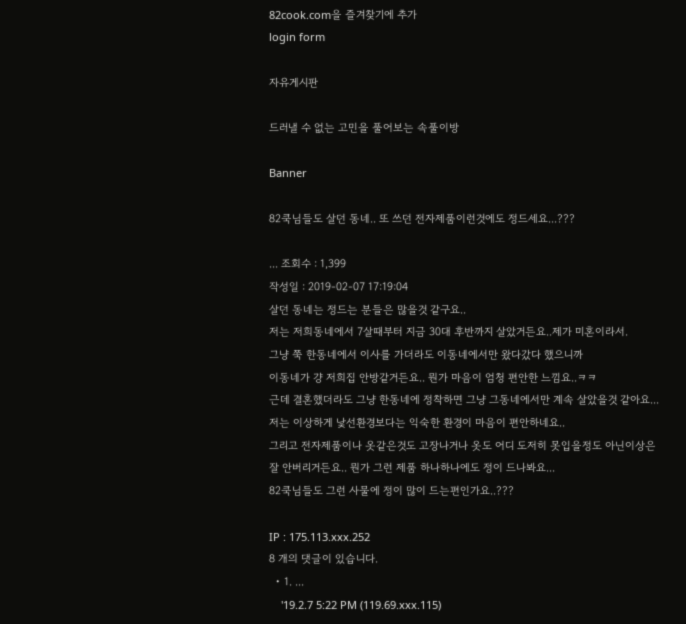82cook.com을 즐겨찾기에 추가
login form

자유게시판

드러낼 수 없는 고민을 풀어보는 속풀이방

Banner

82쿡님들도 살던 동네.. 또 쓰던 전자제품이런것에도 정드세요...???

... 조회수 : 1,399
작성일 : 2019-02-07 17:19:04
살던 동네는 정드는 분들은 많을것 같구요..
저는 저희동네에서 7살때부터 지금 30대 후반까지 살았거든요..제가 미혼이라서.
그냥 쭉 한동네에서 이사를 가더라도 이동네에서만 왔다갔다 했으니까
이동네가 걍 저희집 안방같거든요.. 뭔가 마음이 엄청 편안한 느낌요..ㅋㅋ
근데 결혼했더라도 그냥 한동네에 정착하면 그냥 그동네에서만 계속 살았을것 같아요...
저는 이상하게 낯선환경보다는 익숙한 환경이 마음이 편안하네요..
그리고 전자제품이나 옷같은것도 고장나거나 옷도 어디 도저히 못입을정도 아닌이상은
잘 안버리거든요.. 뭔가 그런 제품 하나하나에도 정이 드나봐요...
82쿡님들도 그런 사물에 정이 많이 드는편인가요..???

IP : 175.113.xxx.252
8 개의 댓글이 있습니다.
  • 1. ...
    '19.2.7 5:22 PM (119.69.xxx.115)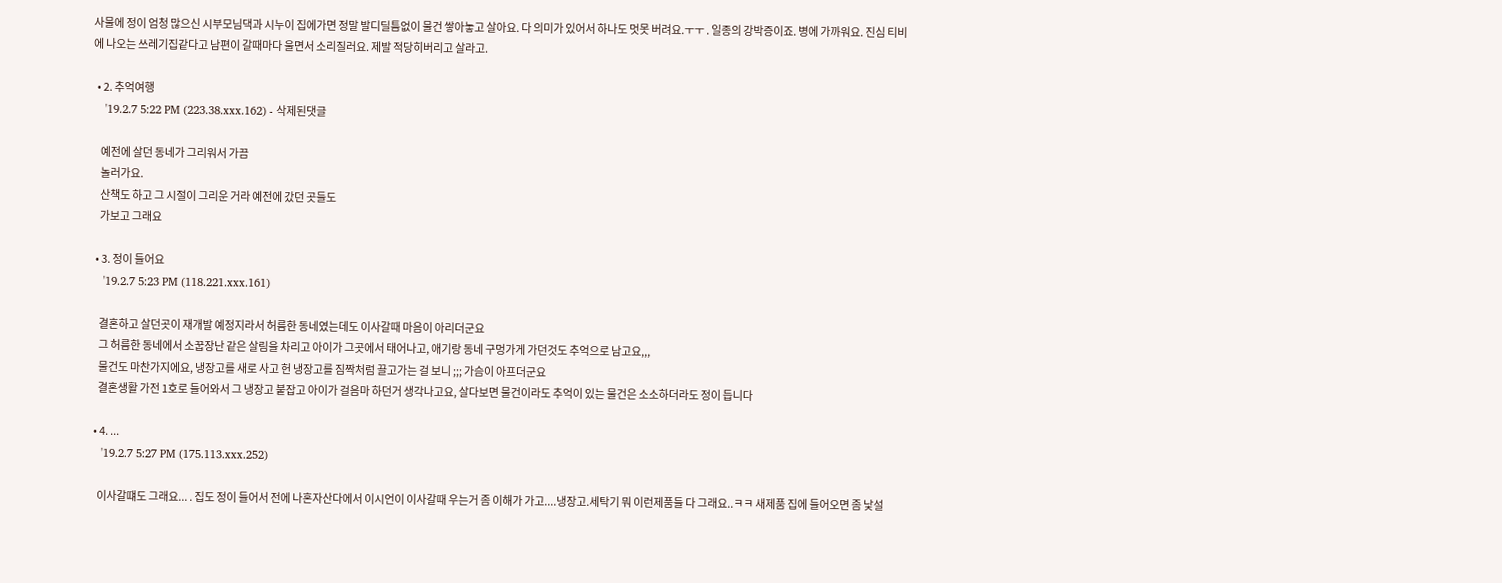사물에 정이 엄청 많으신 시부모님댁과 시누이 집에가면 정말 발디딜틈없이 물건 쌓아놓고 살아요. 다 의미가 있어서 하나도 멋못 버려요.ㅜㅜ . 일종의 강박증이죠. 병에 가까워요. 진심 티비에 나오는 쓰레기집같다고 남편이 갈때마다 울면서 소리질러요. 제발 적당히버리고 살라고.

  • 2. 추억여행
    '19.2.7 5:22 PM (223.38.xxx.162) - 삭제된댓글

    예전에 살던 동네가 그리워서 가끔
    놀러가요.
    산책도 하고 그 시절이 그리운 거라 예전에 갔던 곳들도
    가보고 그래요

  • 3. 정이 들어요
    '19.2.7 5:23 PM (118.221.xxx.161)

    결혼하고 살던곳이 재개발 예정지라서 허름한 동네였는데도 이사갈때 마음이 아리더군요
    그 허름한 동네에서 소꿉장난 같은 살림을 차리고 아이가 그곳에서 태어나고, 애기랑 동네 구멍가게 가던것도 추억으로 남고요,,,
    물건도 마찬가지에요, 냉장고를 새로 사고 헌 냉장고를 짐짝처럼 끌고가는 걸 보니 ;;; 가슴이 아프더군요
    결혼생활 가전 1호로 들어와서 그 냉장고 붙잡고 아이가 걸음마 하던거 생각나고요, 살다보면 물건이라도 추억이 있는 물건은 소소하더라도 정이 듭니다

  • 4. ...
    '19.2.7 5:27 PM (175.113.xxx.252)

    이사갈떄도 그래요... . 집도 정이 들어서 전에 나혼자산다에서 이시언이 이사갈때 우는거 좀 이해가 가고....냉장고.세탁기 뭐 이런제품들 다 그래요..ㅋㅋ 새제품 집에 들어오면 좀 낯설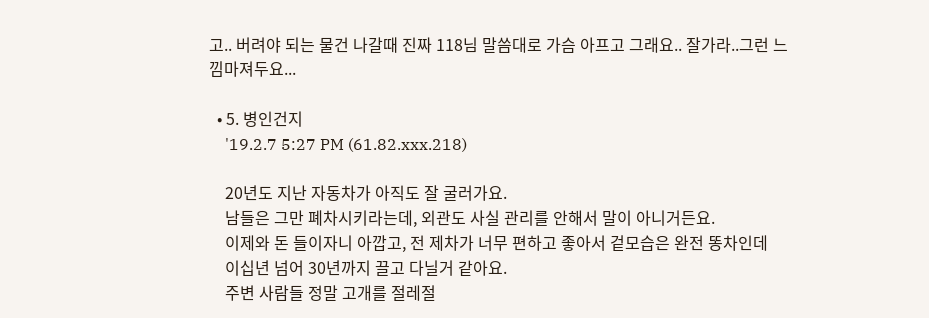고.. 버려야 되는 물건 나갈때 진짜 118님 말씀대로 가슴 아프고 그래요.. 잘가라..그런 느낌마져두요...

  • 5. 병인건지
    '19.2.7 5:27 PM (61.82.xxx.218)

    20년도 지난 자동차가 아직도 잘 굴러가요.
    남들은 그만 폐차시키라는데, 외관도 사실 관리를 안해서 말이 아니거든요.
    이제와 돈 들이자니 아깝고, 전 제차가 너무 편하고 좋아서 겉모습은 완전 똥차인데
    이십년 넘어 30년까지 끌고 다닐거 같아요.
    주변 사람들 정말 고개를 절레절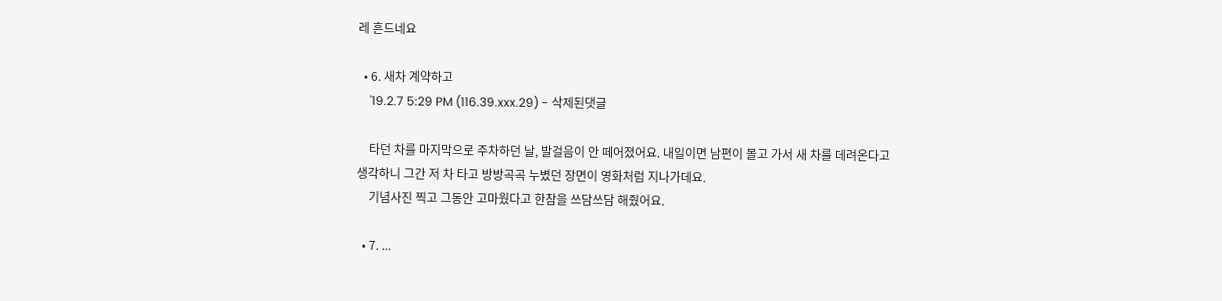레 흔드네요

  • 6. 새차 계약하고
    '19.2.7 5:29 PM (116.39.xxx.29) - 삭제된댓글

    타던 차를 마지막으로 주차하던 날, 발걸음이 안 떼어졌어요. 내일이면 남편이 몰고 가서 새 차를 데려온다고 생각하니 그간 저 차 타고 방방곡곡 누볐던 장면이 영화처럼 지나가데요.
    기념사진 찍고 그동안 고마웠다고 한참을 쓰담쓰담 해줬어요.

  • 7. ...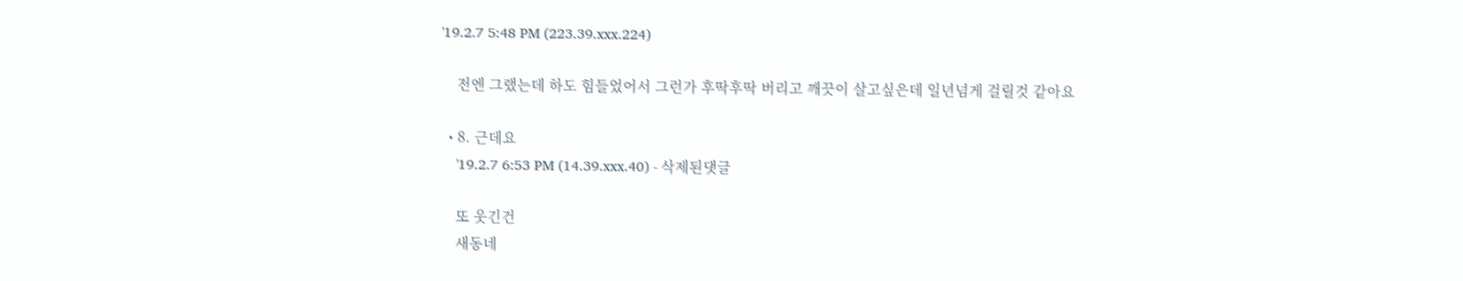'19.2.7 5:48 PM (223.39.xxx.224)

    전엔 그랬는데 하도 힘들었어서 그런가 후딱후딱 버리고 깨끗이 살고싶은데 일년넘게 걸릴것 같아요

  • 8. 근데요
    '19.2.7 6:53 PM (14.39.xxx.40) - 삭제된댓글

    또 웃긴건
    새동네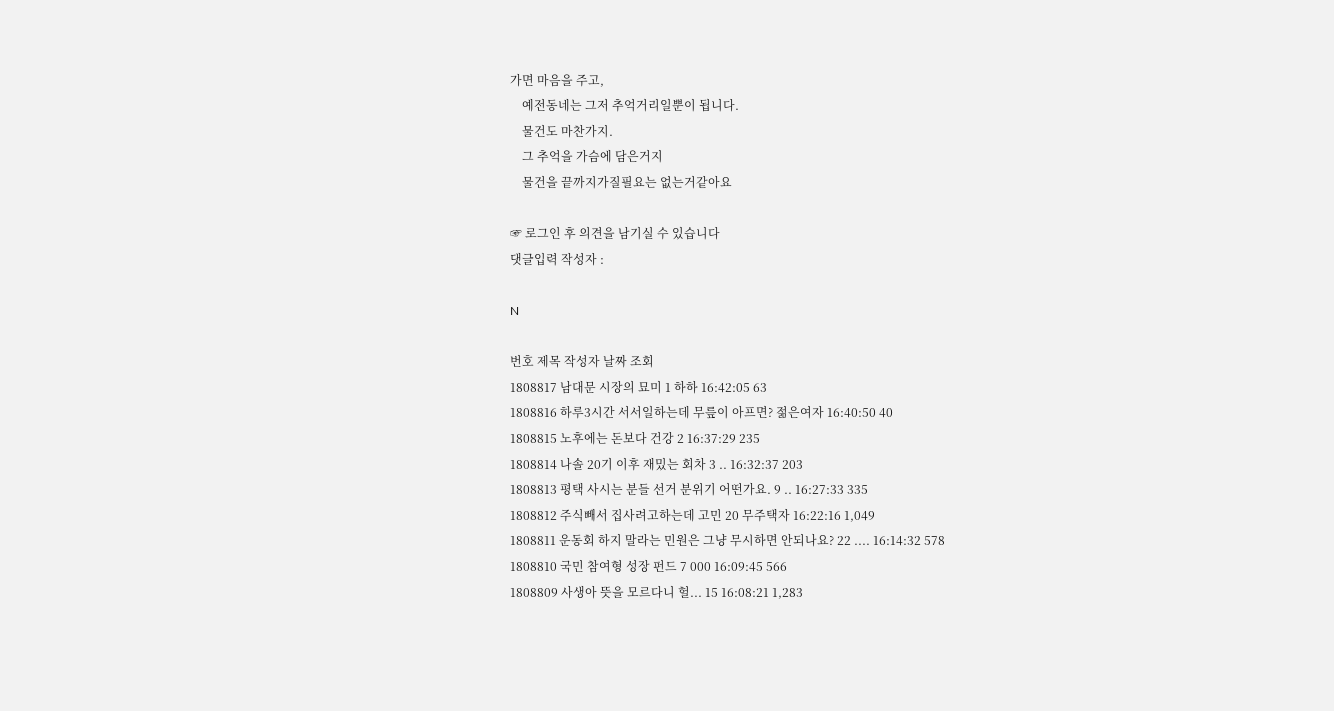가면 마음을 주고,
    예전동네는 그저 추억거리일뿐이 됩니다.
    물건도 마찬가지.
    그 추억을 가슴에 담은거지
    물건을 끝까지가질필요는 없는거같아요

☞ 로그인 후 의견을 남기실 수 있습니다
댓글입력 작성자 :

N

번호 제목 작성자 날짜 조회
1808817 남대문 시장의 묘미 1 하하 16:42:05 63
1808816 하루3시간 서서일하는데 무릎이 아프면? 젊은여자 16:40:50 40
1808815 노후에는 돈보다 건강 2 16:37:29 235
1808814 나솔 20기 이후 재밌는 회차 3 .. 16:32:37 203
1808813 평택 사시는 분들 선거 분위기 어떤가요. 9 .. 16:27:33 335
1808812 주식빼서 집사려고하는데 고민 20 무주택자 16:22:16 1,049
1808811 운동회 하지 말라는 민원은 그냥 무시하면 안되나요? 22 .... 16:14:32 578
1808810 국민 참여형 성장 펀드 7 000 16:09:45 566
1808809 사생아 뜻을 모르다니 헐... 15 16:08:21 1,283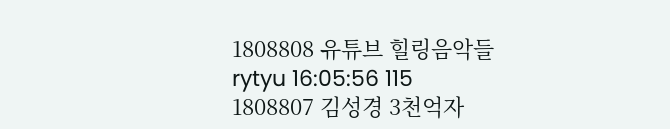1808808 유튜브 힐링음악들 rytyu 16:05:56 115
1808807 김성경 3천억자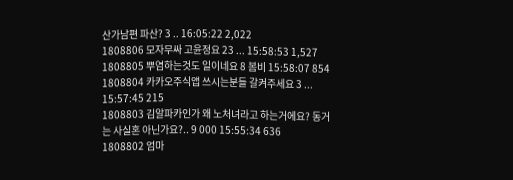산가남편 파산? 3 .. 16:05:22 2,022
1808806 모자무싸 고윤정요 23 ... 15:58:53 1,527
1808805 뿌염하는것도 일이네요 8 봄비 15:58:07 854
1808804 카카오주식앱 쓰시는분들 갈켜주세요 3 ... 15:57:45 215
1808803 김알파카인가 왜 노처녀라고 하는거에요? 동거는 사실혼 아닌가요?.. 9 000 15:55:34 636
1808802 엄마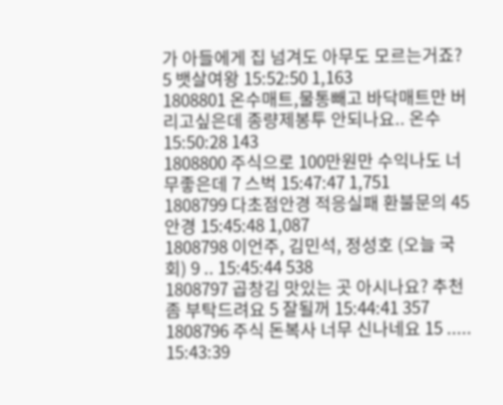가 아들에게 집 넘겨도 아무도 모르는거죠? 5 뱃살여왕 15:52:50 1,163
1808801 온수매트,물통빼고 바닥매트만 버리고싶은데 종량제봉투 안되나요.. 온수 15:50:28 143
1808800 주식으로 100만원만 수익나도 너무좋은데 7 스벅 15:47:47 1,751
1808799 다초점안경 적응실패 환불문의 45 안경 15:45:48 1,087
1808798 이언주, 김민석, 정성호 (오늘 국회) 9 .. 15:45:44 538
1808797 곱창김 맛있는 곳 아시나요? 추천 좀 부탁드려요 5 잘될꺼 15:44:41 357
1808796 주식 돈복사 너무 신나네요 15 ..... 15:43:39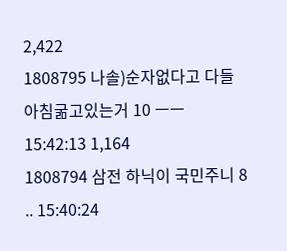2,422
1808795 나솔)순자없다고 다들 아침굶고있는거 10 ㅡㅡ 15:42:13 1,164
1808794 삼전 하닉이 국민주니 8 .. 15:40:24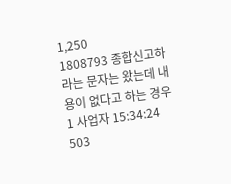1,250
1808793 종합신고하라는 문자는 왔는데 내용이 없다고 하는 경우 1 사업자 15:34:24 503